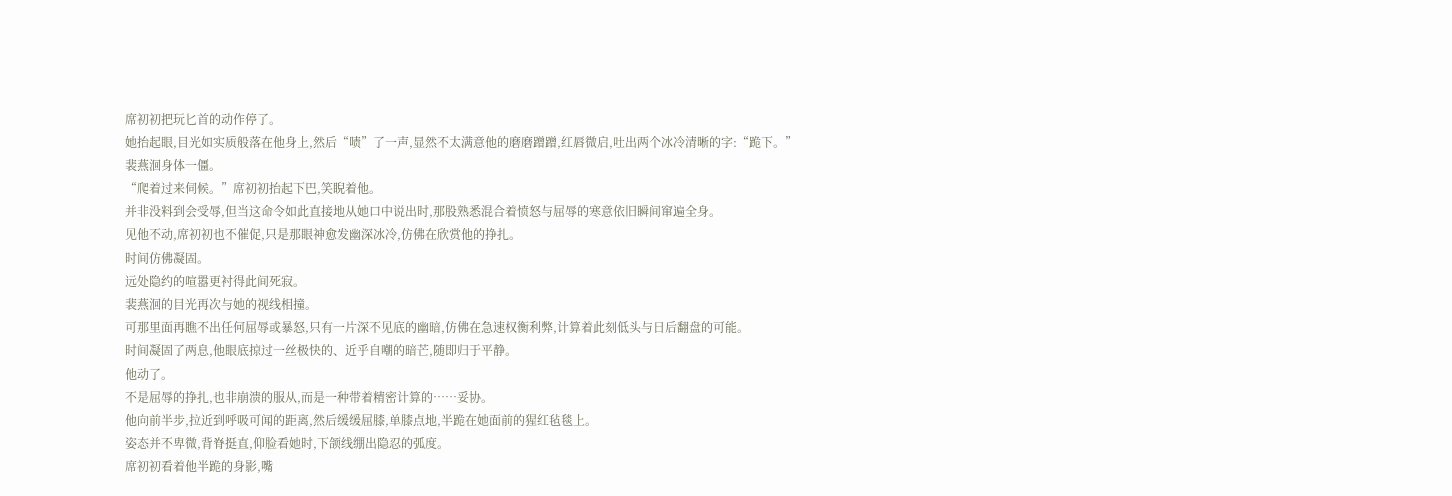席初初把玩匕首的动作停了。
她抬起眼,目光如实质般落在他身上,然后“啧”了一声,显然不太满意他的磨磨蹭蹭,红唇微启,吐出两个冰冷清晰的字:“跪下。”
裴燕洄身体一僵。
“爬着过来伺候。”席初初抬起下巴,笑睨着他。
并非没料到会受辱,但当这命令如此直接地从她口中说出时,那股熟悉混合着愤怒与屈辱的寒意依旧瞬间窜遍全身。
见他不动,席初初也不催促,只是那眼神愈发幽深冰冷,仿佛在欣赏他的挣扎。
时间仿佛凝固。
远处隐约的喧嚣更衬得此间死寂。
裴燕洄的目光再次与她的视线相撞。
可那里面再瞧不出任何屈辱或暴怒,只有一片深不见底的幽暗,仿佛在急速权衡利弊,计算着此刻低头与日后翻盘的可能。
时间凝固了两息,他眼底掠过一丝极快的、近乎自嘲的暗芒,随即归于平静。
他动了。
不是屈辱的挣扎,也非崩溃的服从,而是一种带着精密计算的……妥协。
他向前半步,拉近到呼吸可闻的距离,然后缓缓屈膝,单膝点地,半跪在她面前的猩红毡毯上。
姿态并不卑微,背脊挺直,仰脸看她时,下颌线绷出隐忍的弧度。
席初初看着他半跪的身影,嘴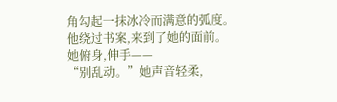角勾起一抹冰冷而满意的弧度。
他绕过书案,来到了她的面前。
她俯身,伸手——
“别乱动。”她声音轻柔,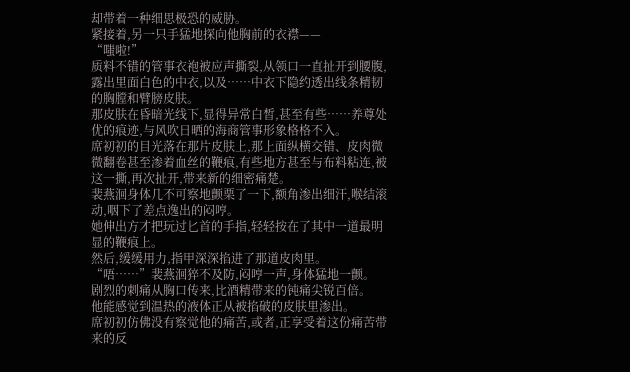却带着一种细思极恐的威胁。
紧接着,另一只手猛地探向他胸前的衣襟——
“嗤啦!”
质料不错的管事衣袍被应声撕裂,从领口一直扯开到腰腹,露出里面白色的中衣,以及……中衣下隐约透出线条精韧的胸膛和臂膀皮肤。
那皮肤在昏暗光线下,显得异常白皙,甚至有些……养尊处优的痕迹,与风吹日晒的海商管事形象格格不入。
席初初的目光落在那片皮肤上,那上面纵横交错、皮肉微微翻卷甚至渗着血丝的鞭痕,有些地方甚至与布料粘连,被这一撕,再次扯开,带来新的细密痛楚。
裴燕洄身体几不可察地颤栗了一下,额角渗出细汗,喉结滚动,咽下了差点逸出的闷哼。
她伸出方才把玩过匕首的手指,轻轻按在了其中一道最明显的鞭痕上。
然后,缓缓用力,指甲深深掐进了那道皮肉里。
“唔……”裴燕洄猝不及防,闷哼一声,身体猛地一颤。
剧烈的刺痛从胸口传来,比酒精带来的钝痛尖锐百倍。
他能感觉到温热的液体正从被掐破的皮肤里渗出。
席初初仿佛没有察觉他的痛苦,或者,正享受着这份痛苦带来的反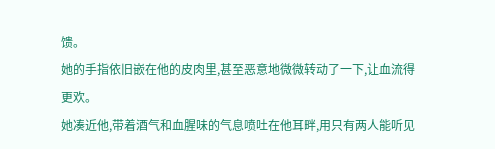馈。
她的手指依旧嵌在他的皮肉里,甚至恶意地微微转动了一下,让血流得更欢。
她凑近他,带着酒气和血腥味的气息喷吐在他耳畔,用只有两人能听见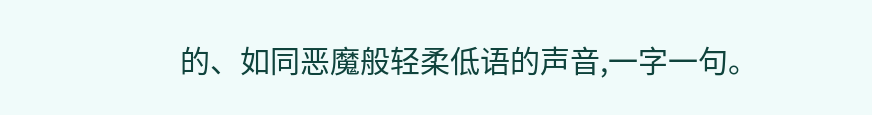的、如同恶魔般轻柔低语的声音,一字一句。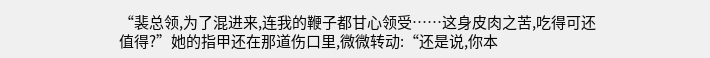“裴总领,为了混进来,连我的鞭子都甘心领受……这身皮肉之苦,吃得可还值得?”她的指甲还在那道伤口里,微微转动:“还是说,你本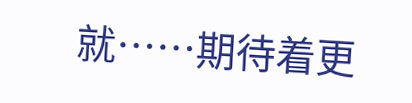就……期待着更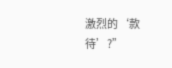激烈的‘款待’?”